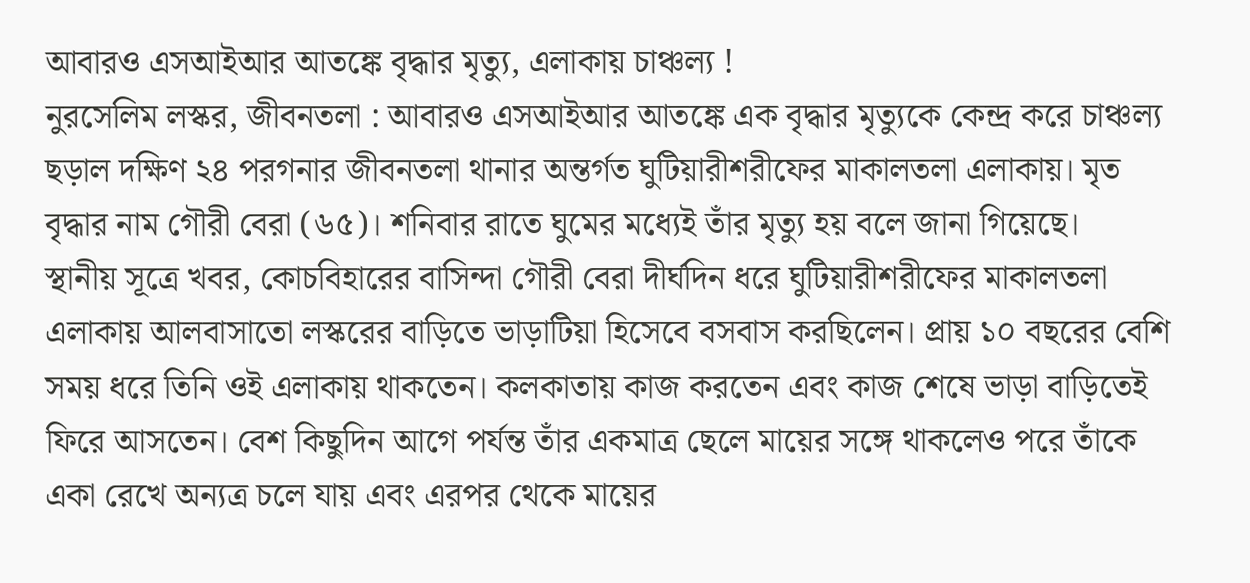আবারও এসআইআর আতঙ্কে বৃদ্ধার মৃত্যু, এলাকায় চাঞ্চল্য !
নুরসেলিম লস্কর, জীবনতলা : আবারও এসআইআর আতঙ্কে এক বৃদ্ধার মৃত্যুকে কেন্দ্র করে চাঞ্চল্য ছড়াল দক্ষিণ ২৪ পরগনার জীবনতলা থানার অন্তর্গত ঘুটিয়ারীশরীফের মাকালতলা এলাকায়। মৃত বৃদ্ধার নাম গৌরী বেরা (৬৫)। শনিবার রাতে ঘুমের মধ্যেই তাঁর মৃত্যু হয় বলে জানা গিয়েছে।
স্থানীয় সূত্রে খবর, কোচবিহারের বাসিন্দা গৌরী বেরা দীর্ঘদিন ধরে ঘুটিয়ারীশরীফের মাকালতলা এলাকায় আলবাসাতো লস্করের বাড়িতে ভাড়াটিয়া হিসেবে বসবাস করছিলেন। প্রায় ১০ বছরের বেশি সময় ধরে তিনি ওই এলাকায় থাকতেন। কলকাতায় কাজ করতেন এবং কাজ শেষে ভাড়া বাড়িতেই ফিরে আসতেন। বেশ কিছুদিন আগে পর্যন্ত তাঁর একমাত্র ছেলে মায়ের সঙ্গে থাকলেও পরে তাঁকে একা রেখে অন্যত্র চলে যায় এবং এরপর থেকে মায়ের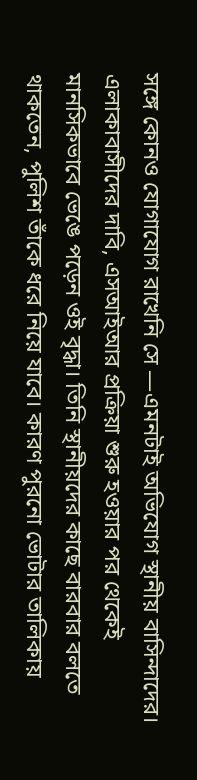সঙ্গে কোনও যোগাযোগ রাখেনি সে —এমনটাই অভিযোগ স্থানীয় বাসিন্দাদের।
এলাকাবাসীদের দাবি, এসআইআর প্রক্রিয়া শুরু হওয়ার পর থেকেই মানসিকভাবে ভেঙে পড়েন ওই বৃদ্ধা। তিনি স্থানীয়দের কাছে বারবার বলতে থাকতেন, পুলিশ তাঁকে ধরে নিয়ে যাবে। কারণ পুরনো ভোটার তালিকায়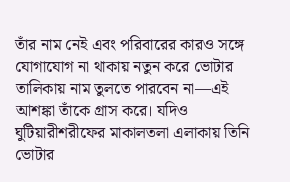তাঁর নাম নেই এবং পরিবারের কারও সঙ্গে যোগাযোগ না থাকায় নতুন করে ভোটার তালিকায় নাম তুলতে পারবেন না—এই আশঙ্কা তাঁকে গ্রাস করে। যদিও ঘুটিয়ারীশরীফের মাকালতলা এলাকায় তিনি ভোটার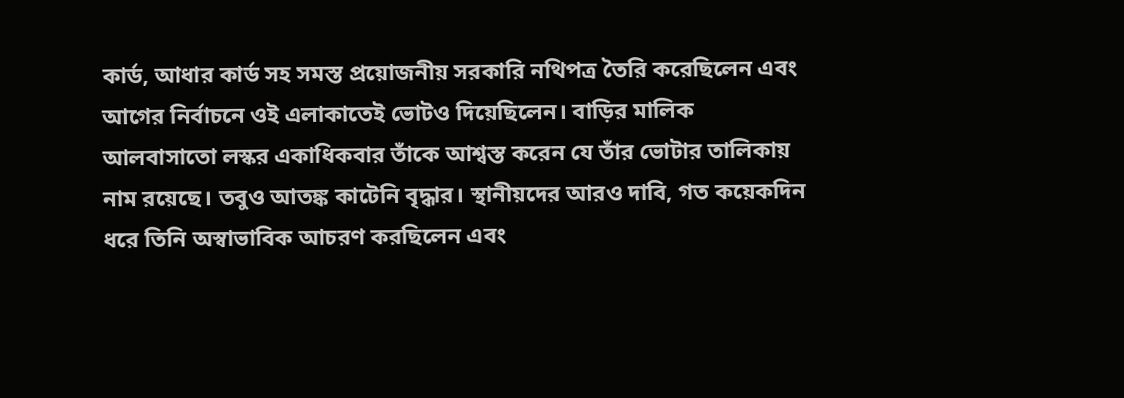কার্ড, আধার কার্ড সহ সমস্ত প্রয়োজনীয় সরকারি নথিপত্র তৈরি করেছিলেন এবং আগের নির্বাচনে ওই এলাকাতেই ভোটও দিয়েছিলেন। বাড়ির মালিক আলবাসাতো লস্কর একাধিকবার তাঁকে আশ্বস্ত করেন যে তাঁর ভোটার তালিকায় নাম রয়েছে। তবুও আতঙ্ক কাটেনি বৃদ্ধার। স্থানীয়দের আরও দাবি, গত কয়েকদিন ধরে তিনি অস্বাভাবিক আচরণ করছিলেন এবং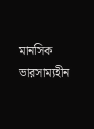মানসিক ভারসাম্যহীন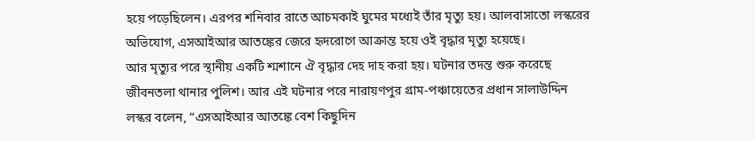হয়ে পড়েছিলেন। এরপর শনিবার রাতে আচমকাই ঘুমের মধ্যেই তাঁর মৃত্যু হয়। আলবাসাতো লস্করের অভিযোগ, এসআইআর আতঙ্কের জেরে হৃদরোগে আক্রান্ত হয়ে ওই বৃদ্ধার মৃত্যু হয়েছে।
আর মৃত্যুর পরে স্থানীয় একটি শ্মশানে ঐ বৃদ্ধার দেহ দাহ করা হয়। ঘটনার তদন্ত শুরু করেছে জীবনতলা থানার পুলিশ। আর এই ঘটনার পরে নারায়ণপুর গ্রাম-পঞ্চায়েতের প্রধান সালাউদ্দিন লস্কর বলেন, “এসআইআর আতঙ্কে বেশ কিছুদিন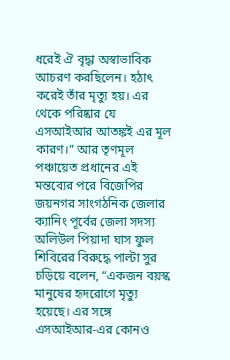ধরেই ঐ বৃদ্ধা অস্বাভাবিক আচরণ করছিলেন। হঠাৎ করেই তাঁর মৃত্যু হয়। এর থেকে পরিষ্কার যে এসআইআর আতঙ্কই এর মূল কারণ।” আর তৃণমূল পঞ্চায়েত প্রধানের এই মন্তব্যের পরে বিজেপির জয়নগর সাংগঠনিক জেলার ক্যানিং পূর্বের জেলা সদস্য অলিউল পিয়াদা ঘাস ফুল শিবিরের বিরুদ্ধে পাল্টা সুর চড়িয়ে বলেন, “একজন বয়স্ক মানুষের হৃদরোগে মৃত্যু হয়েছে। এর সঙ্গে এসআইআর-এর কোনও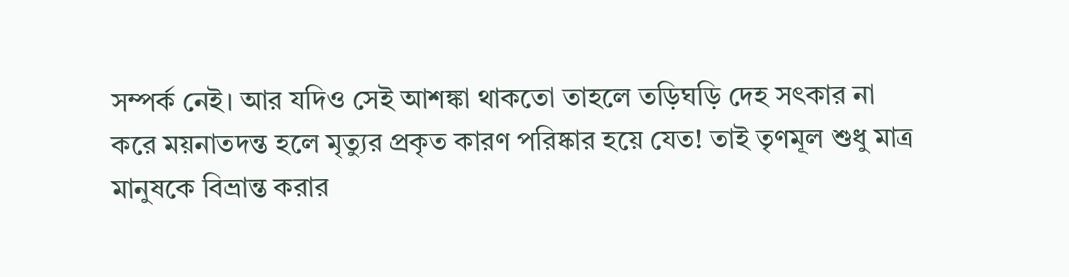সম্পর্ক নেই। আর যদিও সেই আশঙ্কা থাকতো তাহলে তড়িঘড়ি দেহ সৎকার না করে ময়নাতদন্ত হলে মৃত্যুর প্রকৃত কারণ পরিষ্কার হয়ে যেত! তাই তৃণমূল শুধু মাত্র মানুষকে বিভ্রান্ত করার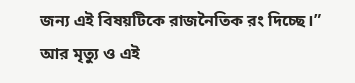জন্য এই বিষয়টিকে রাজনৈতিক রং দিচ্ছে।” আর মৃত্যু ও এই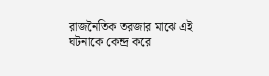রাজনৈতিক তরজার মাঝে এই ঘটনাকে কেন্দ্র করে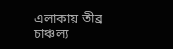এলাকায় তীব্র চাঞ্চল্য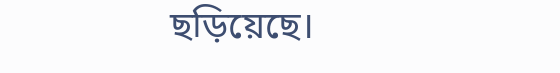ছড়িয়েছে।